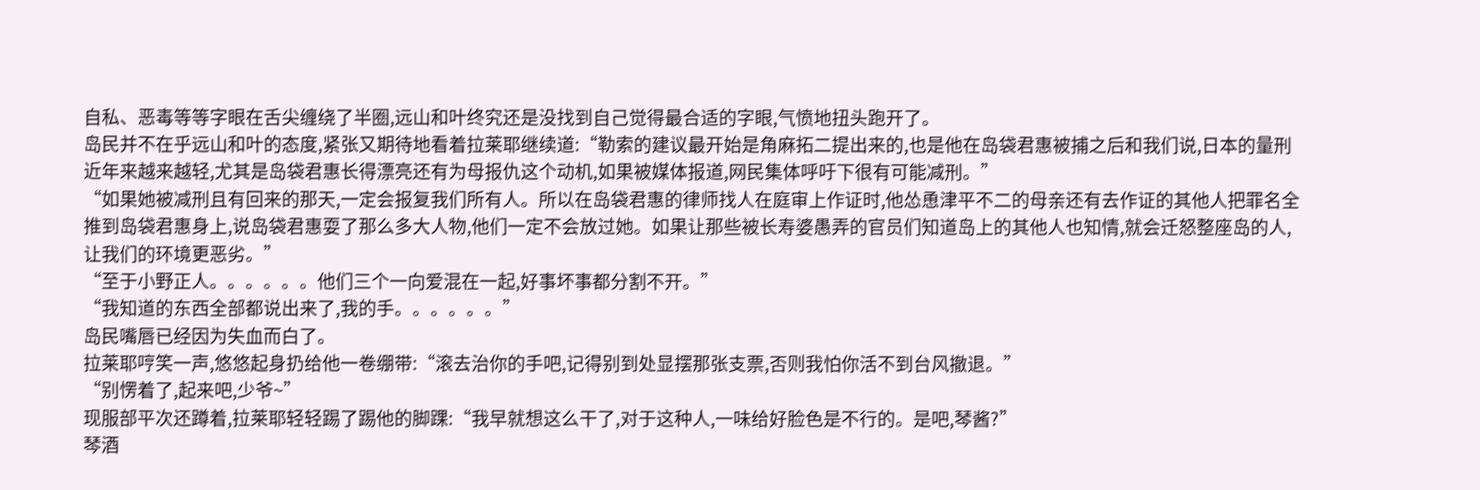自私、恶毒等等字眼在舌尖缠绕了半圈,远山和叶终究还是没找到自己觉得最合适的字眼,气愤地扭头跑开了。
岛民并不在乎远山和叶的态度,紧张又期待地看着拉莱耶继续道:“勒索的建议最开始是角麻拓二提出来的,也是他在岛袋君惠被捕之后和我们说,日本的量刑近年来越来越轻,尤其是岛袋君惠长得漂亮还有为母报仇这个动机,如果被媒体报道,网民集体呼吁下很有可能减刑。”
“如果她被减刑且有回来的那天,一定会报复我们所有人。所以在岛袋君惠的律师找人在庭审上作证时,他怂恿津平不二的母亲还有去作证的其他人把罪名全推到岛袋君惠身上,说岛袋君惠耍了那么多大人物,他们一定不会放过她。如果让那些被长寿婆愚弄的官员们知道岛上的其他人也知情,就会迁怒整座岛的人,让我们的环境更恶劣。”
“至于小野正人。。。。。。他们三个一向爱混在一起,好事坏事都分割不开。”
“我知道的东西全部都说出来了,我的手。。。。。。”
岛民嘴唇已经因为失血而白了。
拉莱耶哼笑一声,悠悠起身扔给他一卷绷带:“滚去治你的手吧,记得别到处显摆那张支票,否则我怕你活不到台风撤退。”
“别愣着了,起来吧,少爷~”
现服部平次还蹲着,拉莱耶轻轻踢了踢他的脚踝:“我早就想这么干了,对于这种人,一味给好脸色是不行的。是吧,琴酱?”
琴酒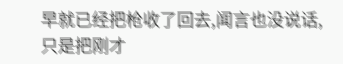早就已经把枪收了回去,闻言也没说话,只是把刚才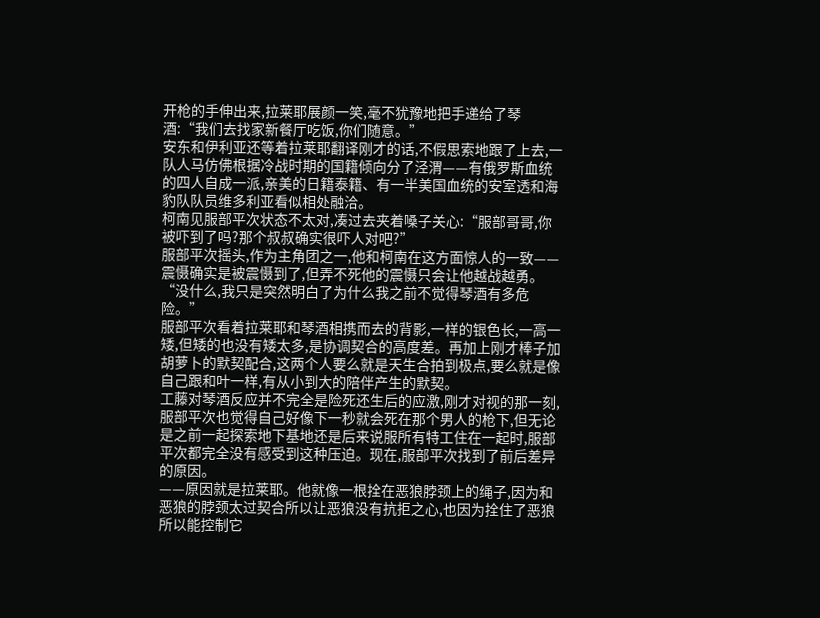开枪的手伸出来,拉莱耶展颜一笑,毫不犹豫地把手递给了琴酒:“我们去找家新餐厅吃饭,你们随意。”
安东和伊利亚还等着拉莱耶翻译刚才的话,不假思索地跟了上去,一队人马仿佛根据冷战时期的国籍倾向分了泾渭——有俄罗斯血统的四人自成一派,亲美的日籍泰籍、有一半美国血统的安室透和海豹队队员维多利亚看似相处融洽。
柯南见服部平次状态不太对,凑过去夹着嗓子关心:“服部哥哥,你被吓到了吗?那个叔叔确实很吓人对吧?”
服部平次摇头,作为主角团之一,他和柯南在这方面惊人的一致——震慑确实是被震慑到了,但弄不死他的震慑只会让他越战越勇。
“没什么,我只是突然明白了为什么我之前不觉得琴酒有多危险。”
服部平次看着拉莱耶和琴酒相携而去的背影,一样的银色长,一高一矮,但矮的也没有矮太多,是协调契合的高度差。再加上刚才棒子加胡萝卜的默契配合,这两个人要么就是天生合拍到极点,要么就是像自己跟和叶一样,有从小到大的陪伴产生的默契。
工藤对琴酒反应并不完全是险死还生后的应激,刚才对视的那一刻,服部平次也觉得自己好像下一秒就会死在那个男人的枪下,但无论是之前一起探索地下基地还是后来说服所有特工住在一起时,服部平次都完全没有感受到这种压迫。现在,服部平次找到了前后差异的原因。
——原因就是拉莱耶。他就像一根拴在恶狼脖颈上的绳子,因为和恶狼的脖颈太过契合所以让恶狼没有抗拒之心,也因为拴住了恶狼所以能控制它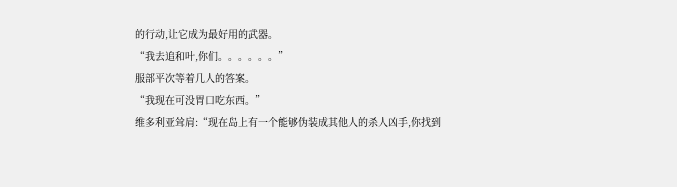的行动,让它成为最好用的武器。
“我去追和叶,你们。。。。。。”
服部平次等着几人的答案。
“我现在可没胃口吃东西。”
维多利亚耸肩:“现在岛上有一个能够伪装成其他人的杀人凶手,你找到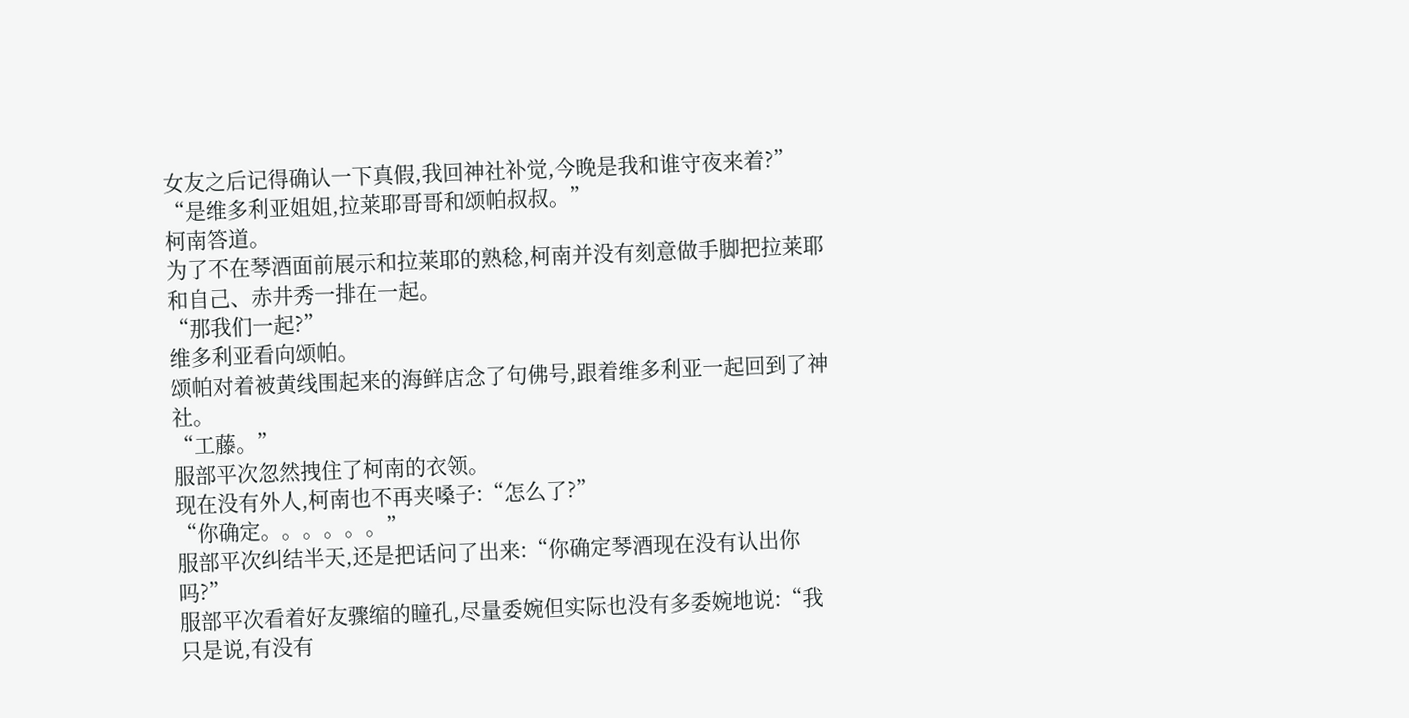女友之后记得确认一下真假,我回神社补觉,今晚是我和谁守夜来着?”
“是维多利亚姐姐,拉莱耶哥哥和颂帕叔叔。”
柯南答道。
为了不在琴酒面前展示和拉莱耶的熟稔,柯南并没有刻意做手脚把拉莱耶和自己、赤井秀一排在一起。
“那我们一起?”
维多利亚看向颂帕。
颂帕对着被黄线围起来的海鲜店念了句佛号,跟着维多利亚一起回到了神社。
“工藤。”
服部平次忽然拽住了柯南的衣领。
现在没有外人,柯南也不再夹嗓子:“怎么了?”
“你确定。。。。。。”
服部平次纠结半天,还是把话问了出来:“你确定琴酒现在没有认出你吗?”
服部平次看着好友骤缩的瞳孔,尽量委婉但实际也没有多委婉地说:“我只是说,有没有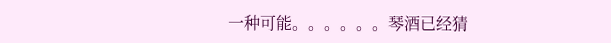一种可能。。。。。。琴酒已经猜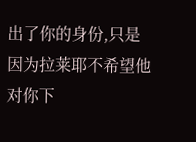出了你的身份,只是因为拉莱耶不希望他对你下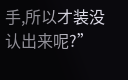手,所以才装没认出来呢?”